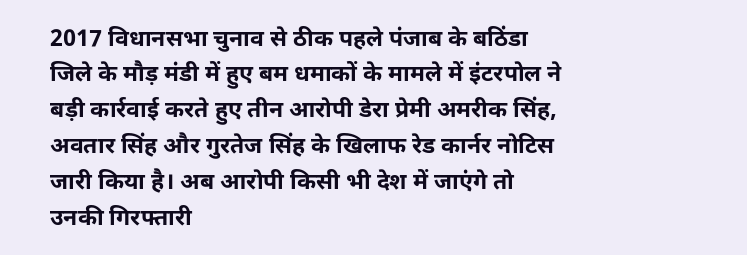2017 विधानसभा चुनाव से ठीक पहले पंजाब के बठिंडा जिले के मौड़ मंडी में हुए बम धमाकों के मामले में इंटरपोल ने बड़ी कार्रवाई करते हुए तीन आरोपी डेरा प्रेमी अमरीक सिंह, अवतार सिंह और गुरतेज सिंह के खिलाफ रेड कार्नर नोटिस जारी किया है। अब आरोपी किसी भी देश में जाएंगे तो उनकी गिरफ्तारी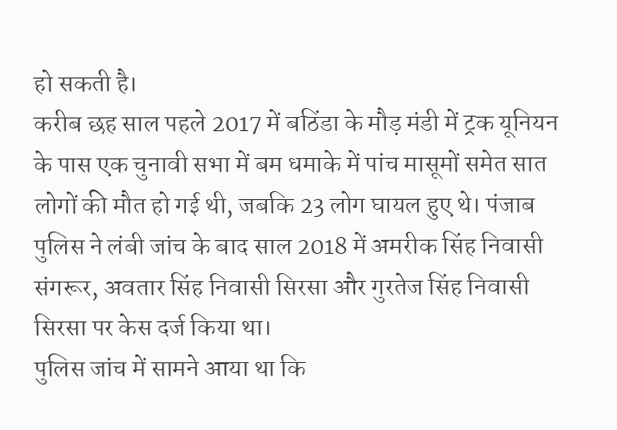हो सकती है।
करीब छह साल पहले 2017 में बठिंडा के मौड़ मंडी में ट्रक यूनियन के पास एक चुनावी सभा में बम धमाके में पांच मासूमों समेत सात लोगों की मौत हो गई थी, जबकि 23 लोग घायल हुए थे। पंजाब पुलिस ने लंबी जांच के बाद साल 2018 में अमरीक सिंह निवासी संगरूर, अवतार सिंह निवासी सिरसा और गुरतेज सिंह निवासी सिरसा पर केस दर्ज किया था।
पुलिस जांच में सामने आया था कि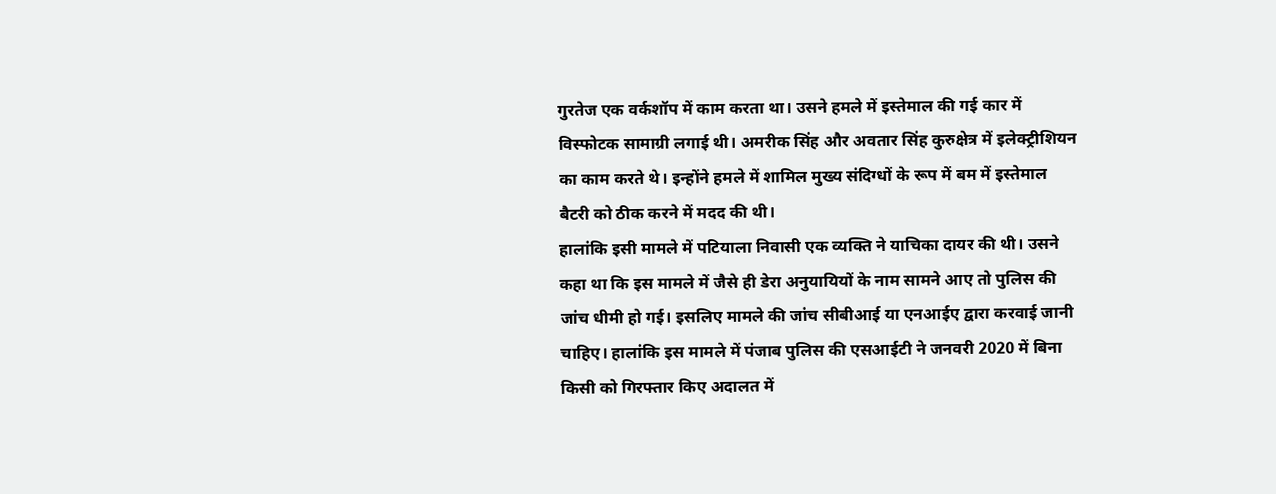गुरतेज एक वर्कशॉप में काम करता था। उसने हमले में इस्तेमाल की गई कार में विस्फोटक सामाग्री लगाई थी। अमरीक सिंह और अवतार सिंह कुरुक्षेत्र में इलेक्ट्रीशियन का काम करते थे। इन्होंने हमले में शामिल मुख्य संदिग्धों के रूप में बम में इस्तेमाल बैटरी को ठीक करने में मदद की थी।
हालांकि इसी मामले में पटियाला निवासी एक व्यक्ति ने याचिका दायर की थी। उसने कहा था कि इस मामले में जैसे ही डेरा अनुयायियों के नाम सामने आए तो पुलिस की जांच धीमी हो गई। इसलिए मामले की जांच सीबीआई या एनआईए द्वारा करवाई जानी चाहिए। हालांकि इस मामले में पंजाब पुलिस की एसआईटी ने जनवरी 2020 में बिना किसी को गिरफ्तार किए अदालत में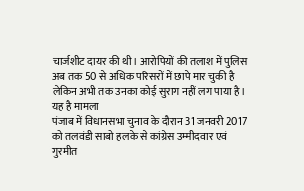चार्जशीट दायर की थी। आरोपियों की तलाश में पुलिस अब तक 50 से अधिक परिसरों में छापे मार चुकी है लेकिन अभी तक उनका कोई सुराग नहीं लग पाया है।
यह है मामला
पंजाब में विधानसभा चुनाव के दौरान 31 जनवरी 2017 को तलवंडी साबो हलके से कांग्रेस उम्मीदवार एवं गुरमीत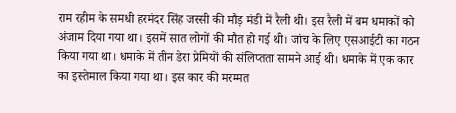राम रहीम के समधी हरमंदर सिंह जस्सी की मौड़ मंडी में रैली थी। इस रैली में बम धमाकों को अंजाम दिया गया था। इसमें सात लोगों की मौत हो गई थी। जांच के लिए एसआईटी का गठन किया गया था। धमाके में तीन डेरा प्रेमियों की संलिप्तता सामने आई थी। धमाके में एक कार का इस्तेमाल किया गया था। इस कार की मरम्मत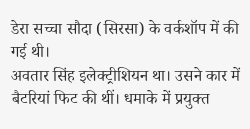डेरा सच्चा सौदा (सिरसा) के वर्कशॉप में की गई थी।
अवतार सिंह इलेक्ट्रीशियन था। उसने कार में बैटरियां फिट की थीं। धमाके में प्रयुक्त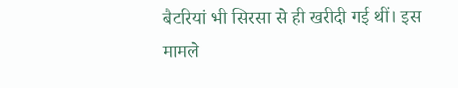बैटरियां भी सिरसा से ही खरीदी गई थीं। इस मामले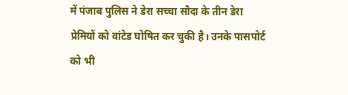में पंजाब पुलिस ने डेरा सच्चा सौदा के तीन डेरा प्रेमियों को वांटेड घोषित कर चुकी है। उनके पासपोर्ट को भी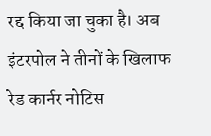रद्द किया जा चुका है। अब इंटरपोल ने तीनों के खिलाफ रेड कार्नर नोटिस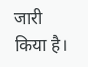जारी किया है।